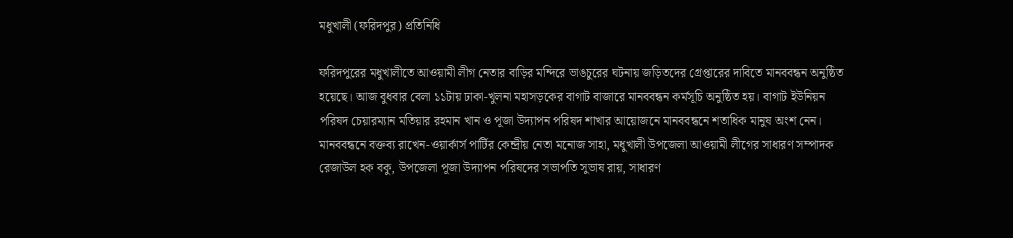মধুখালী (ফরিদপুর) প্রতিনিধি

ফরিদপুরের মধুখালীতে আওয়ামী লীগ নেতার বাড়ির মন্দিরে ভাঙচুরের ঘটনায় জড়িতদের গ্রেপ্তারের দাবিতে মানববন্ধন অনুষ্ঠিত হয়েছে। আজ বুধবার বেলা ১১টায় ঢাকা-খুলনা মহাসড়কের বাগাট বাজারে মানববন্ধন কর্মসূচি অনুষ্ঠিত হয়। বাগাট ইউনিয়ন পরিষদ চেয়ারম্যান মতিয়ার রহমান খান ও পূজা উদ্যাপন পরিষদ শাখার আয়োজনে মানববন্ধনে শতাধিক মানুষ অংশ নেন।
মানববন্ধনে বক্তব্য রাখেন-ওয়ার্কার্স পার্টির কেন্দ্রীয় নেতা মনোজ সাহা, মধুখালী উপজেলা আওয়ামী লীগের সাধারণ সম্পাদক রেজাউল হক বকু, উপজেলা পূজা উদ্যাপন পরিষদের সভাপতি সুভাষ রায়, সাধারণ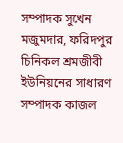সম্পাদক সুখেন মজুমদার, ফরিদপুর চিনিকল শ্রমজীবী ইউনিয়নের সাধারণ সম্পাদক কাজল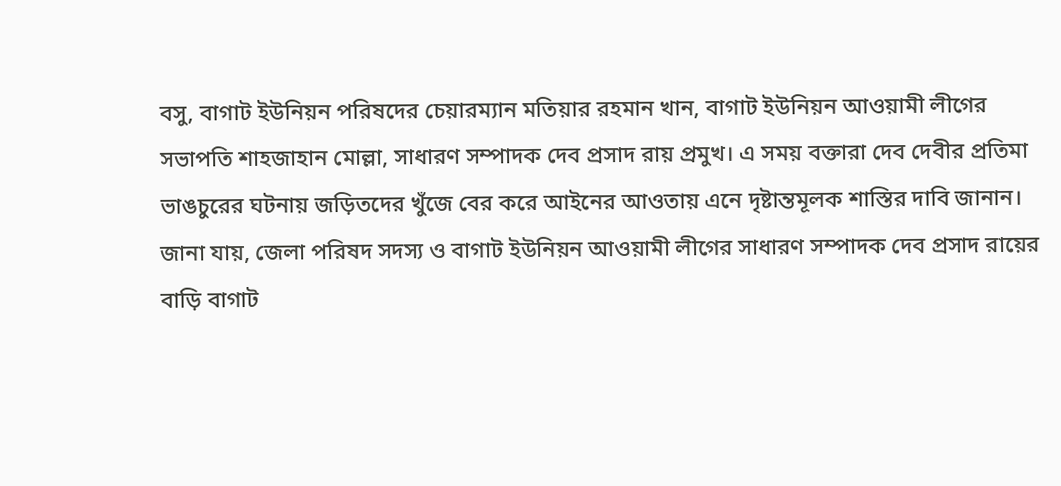বসু, বাগাট ইউনিয়ন পরিষদের চেয়ারম্যান মতিয়ার রহমান খান, বাগাট ইউনিয়ন আওয়ামী লীগের সভাপতি শাহজাহান মোল্লা, সাধারণ সম্পাদক দেব প্রসাদ রায় প্রমুখ। এ সময় বক্তারা দেব দেবীর প্রতিমা ভাঙচুরের ঘটনায় জড়িতদের খুঁজে বের করে আইনের আওতায় এনে দৃষ্টান্তমূলক শাস্তির দাবি জানান।
জানা যায়, জেলা পরিষদ সদস্য ও বাগাট ইউনিয়ন আওয়ামী লীগের সাধারণ সম্পাদক দেব প্রসাদ রায়ের বাড়ি বাগাট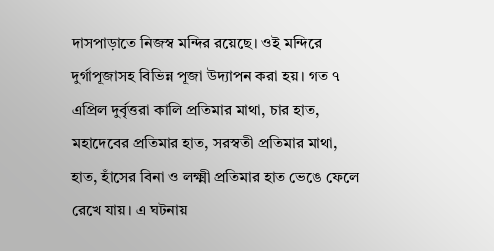দাসপাড়াতে নিজস্ব মন্দির রয়েছে। ওই মন্দিরে দুর্গাপূজাসহ বিভিন্ন পূজা উদ্যাপন করা হয়। গত ৭ এপ্রিল দুর্বৃত্তরা কালি প্রতিমার মাথা, চার হাত, মহাদেবের প্রতিমার হাত, সরস্বতী প্রতিমার মাথা, হাত, হাঁসের বিনা ও লক্ষ্মী প্রতিমার হাত ভেঙে ফেলে রেখে যায়। এ ঘটনায়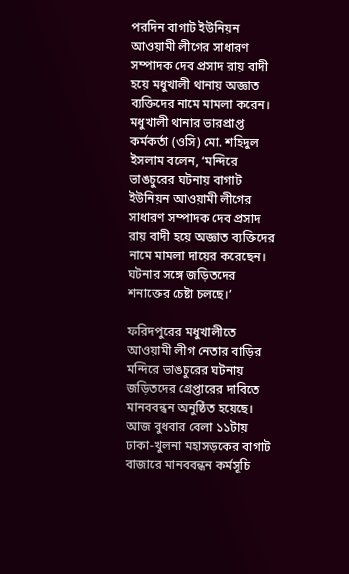পরদিন বাগাট ইউনিয়ন আওয়ামী লীগের সাধারণ সম্পাদক দেব প্রসাদ রায় বাদী হয়ে মধুখালী থানায় অজ্ঞাত ব্যক্তিদের নামে মামলা করেন।
মধুখালী থানার ভারপ্রাপ্ত কর্মকর্তা (ওসি) মো. শহিদুল ইসলাম বলেন, ‘মন্দিরে ভাঙচুরের ঘটনায় বাগাট ইউনিয়ন আওয়ামী লীগের সাধারণ সম্পাদক দেব প্রসাদ রায় বাদী হয়ে অজ্ঞাত ব্যক্তিদের নামে মামলা দায়ের করেছেন। ঘটনার সঙ্গে জড়িতদের শনাক্তের চেষ্টা চলছে।’

ফরিদপুরের মধুখালীতে আওয়ামী লীগ নেতার বাড়ির মন্দিরে ভাঙচুরের ঘটনায় জড়িতদের গ্রেপ্তারের দাবিতে মানববন্ধন অনুষ্ঠিত হয়েছে। আজ বুধবার বেলা ১১টায় ঢাকা-খুলনা মহাসড়কের বাগাট বাজারে মানববন্ধন কর্মসূচি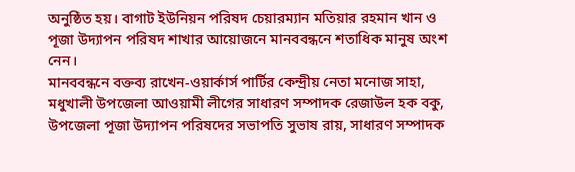অনুষ্ঠিত হয়। বাগাট ইউনিয়ন পরিষদ চেয়ারম্যান মতিয়ার রহমান খান ও পূজা উদ্যাপন পরিষদ শাখার আয়োজনে মানববন্ধনে শতাধিক মানুষ অংশ নেন।
মানববন্ধনে বক্তব্য রাখেন-ওয়ার্কার্স পার্টির কেন্দ্রীয় নেতা মনোজ সাহা, মধুখালী উপজেলা আওয়ামী লীগের সাধারণ সম্পাদক রেজাউল হক বকু, উপজেলা পূজা উদ্যাপন পরিষদের সভাপতি সুভাষ রায়, সাধারণ সম্পাদক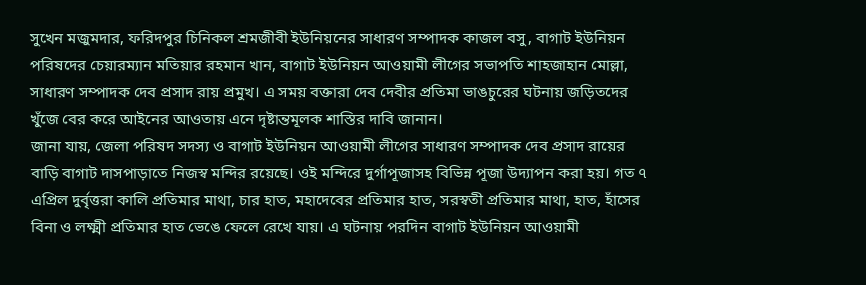সুখেন মজুমদার, ফরিদপুর চিনিকল শ্রমজীবী ইউনিয়নের সাধারণ সম্পাদক কাজল বসু, বাগাট ইউনিয়ন পরিষদের চেয়ারম্যান মতিয়ার রহমান খান, বাগাট ইউনিয়ন আওয়ামী লীগের সভাপতি শাহজাহান মোল্লা, সাধারণ সম্পাদক দেব প্রসাদ রায় প্রমুখ। এ সময় বক্তারা দেব দেবীর প্রতিমা ভাঙচুরের ঘটনায় জড়িতদের খুঁজে বের করে আইনের আওতায় এনে দৃষ্টান্তমূলক শাস্তির দাবি জানান।
জানা যায়, জেলা পরিষদ সদস্য ও বাগাট ইউনিয়ন আওয়ামী লীগের সাধারণ সম্পাদক দেব প্রসাদ রায়ের বাড়ি বাগাট দাসপাড়াতে নিজস্ব মন্দির রয়েছে। ওই মন্দিরে দুর্গাপূজাসহ বিভিন্ন পূজা উদ্যাপন করা হয়। গত ৭ এপ্রিল দুর্বৃত্তরা কালি প্রতিমার মাথা, চার হাত, মহাদেবের প্রতিমার হাত, সরস্বতী প্রতিমার মাথা, হাত, হাঁসের বিনা ও লক্ষ্মী প্রতিমার হাত ভেঙে ফেলে রেখে যায়। এ ঘটনায় পরদিন বাগাট ইউনিয়ন আওয়ামী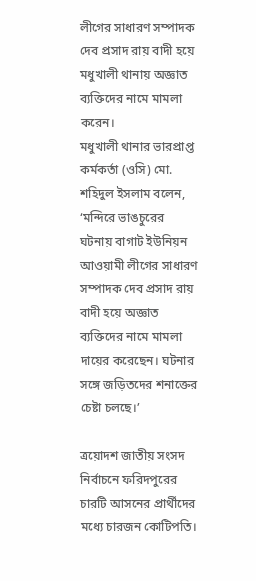লীগের সাধারণ সম্পাদক দেব প্রসাদ রায় বাদী হয়ে মধুখালী থানায় অজ্ঞাত ব্যক্তিদের নামে মামলা করেন।
মধুখালী থানার ভারপ্রাপ্ত কর্মকর্তা (ওসি) মো. শহিদুল ইসলাম বলেন, ‘মন্দিরে ভাঙচুরের ঘটনায় বাগাট ইউনিয়ন আওয়ামী লীগের সাধারণ সম্পাদক দেব প্রসাদ রায় বাদী হয়ে অজ্ঞাত ব্যক্তিদের নামে মামলা দায়ের করেছেন। ঘটনার সঙ্গে জড়িতদের শনাক্তের চেষ্টা চলছে।’

ত্রয়োদশ জাতীয় সংসদ নির্বাচনে ফরিদপুরের চারটি আসনের প্রার্থীদের মধ্যে চারজন কোটিপতি।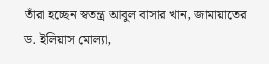তাঁরা হচ্ছেন স্বতন্ত্র আবুল বাসার খান, জামায়াতের ড. ইলিয়াস মোল্যা,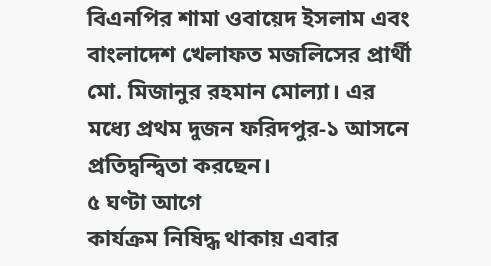বিএনপির শামা ওবায়েদ ইসলাম এবং বাংলাদেশ খেলাফত মজলিসের প্রার্থী মো. মিজানুর রহমান মোল্যা। এর মধ্যে প্রথম দুজন ফরিদপুর-১ আসনে প্রতিদ্বন্দ্বিতা করছেন।
৫ ঘণ্টা আগে
কার্যক্রম নিষিদ্ধ থাকায় এবার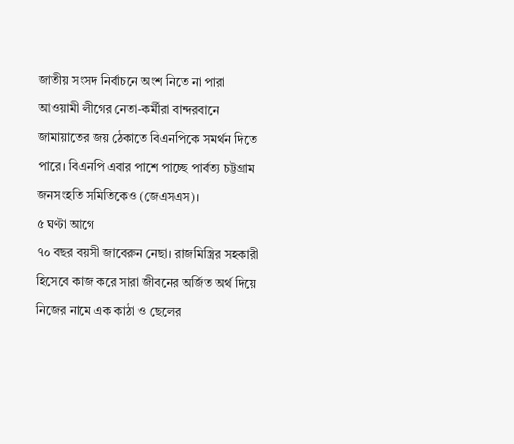জাতীয় সংসদ নির্বাচনে অংশ নিতে না পারা আওয়ামী লীগের নেতা-কর্মীরা বান্দরবানে জামায়াতের জয় ঠেকাতে বিএনপিকে সমর্থন দিতে পারে। বিএনপি এবার পাশে পাচ্ছে পার্বত্য চট্টগ্রাম জনসংহতি সমিতিকেও (জেএসএস)।
৫ ঘণ্টা আগে
৭০ বছর বয়সী জাবেরুন নেছা। রাজমিস্ত্রির সহকারী হিসেবে কাজ করে সারা জীবনের অর্জিত অর্থ দিয়ে নিজের নামে এক কাঠা ও ছেলের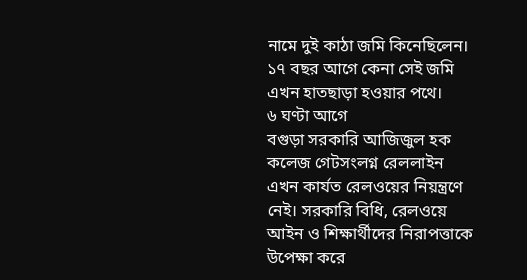নামে দুই কাঠা জমি কিনেছিলেন। ১৭ বছর আগে কেনা সেই জমি এখন হাতছাড়া হওয়ার পথে।
৬ ঘণ্টা আগে
বগুড়া সরকারি আজিজুল হক কলেজ গেটসংলগ্ন রেললাইন এখন কার্যত রেলওয়ের নিয়ন্ত্রণে নেই। সরকারি বিধি, রেলওয়ে আইন ও শিক্ষার্থীদের নিরাপত্তাকে উপেক্ষা করে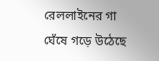রেললাইনের গা ঘেঁষে গড়ে উঠেছে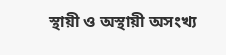স্থায়ী ও অস্থায়ী অসংখ্য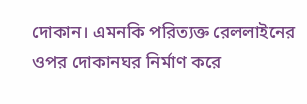দোকান। এমনকি পরিত্যক্ত রেললাইনের ওপর দোকানঘর নির্মাণ করে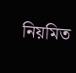নিয়মিত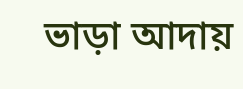ভাড়া আদায়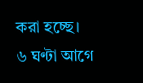করা হচ্ছে।
৬ ঘণ্টা আগে